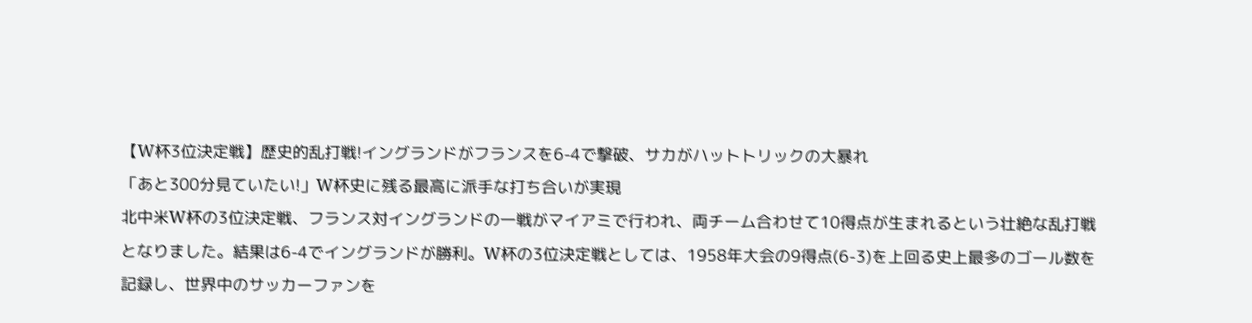【W杯3位決定戦】歴史的乱打戦!イングランドがフランスを6-4で撃破、サカがハットトリックの大暴れ
「あと300分見ていたい!」W杯史に残る最高に派手な打ち合いが実現
北中米W杯の3位決定戦、フランス対イングランドの一戦がマイアミで行われ、両チーム合わせて10得点が生まれるという壮絶な乱打戦となりました。結果は6-4でイングランドが勝利。W杯の3位決定戦としては、1958年大会の9得点(6-3)を上回る史上最多のゴール数を記録し、世界中のサッカーファンを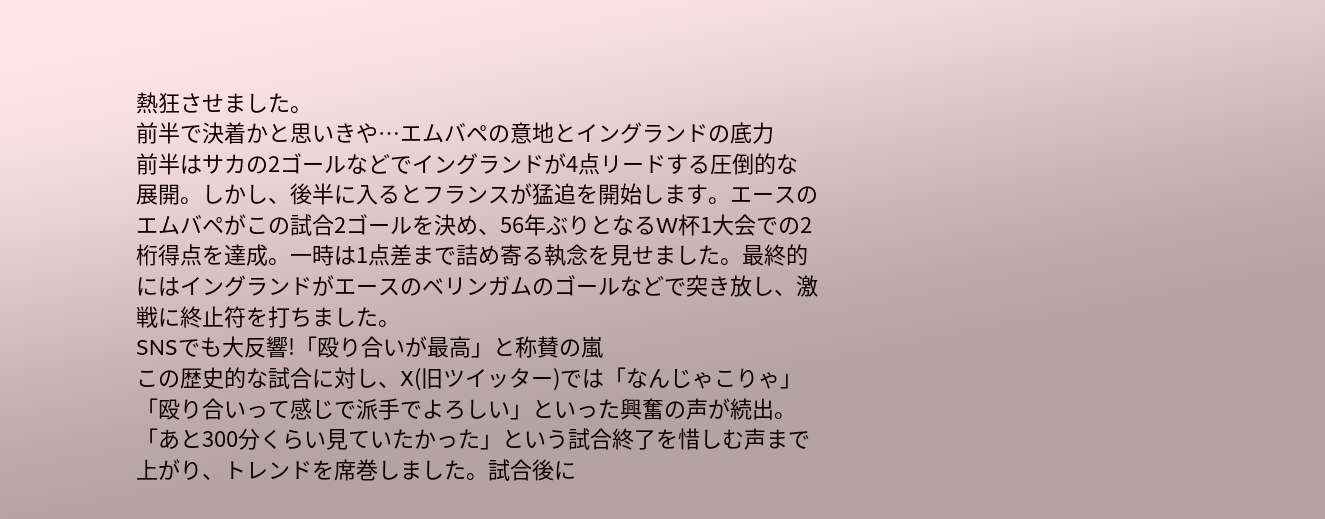熱狂させました。
前半で決着かと思いきや…エムバペの意地とイングランドの底力
前半はサカの2ゴールなどでイングランドが4点リードする圧倒的な展開。しかし、後半に入るとフランスが猛追を開始します。エースのエムバペがこの試合2ゴールを決め、56年ぶりとなるW杯1大会での2桁得点を達成。一時は1点差まで詰め寄る執念を見せました。最終的にはイングランドがエースのベリンガムのゴールなどで突き放し、激戦に終止符を打ちました。
SNSでも大反響!「殴り合いが最高」と称賛の嵐
この歴史的な試合に対し、X(旧ツイッター)では「なんじゃこりゃ」「殴り合いって感じで派手でよろしい」といった興奮の声が続出。「あと300分くらい見ていたかった」という試合終了を惜しむ声まで上がり、トレンドを席巻しました。試合後に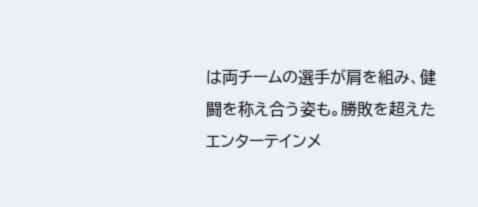は両チームの選手が肩を組み、健闘を称え合う姿も。勝敗を超えたエンターテインメ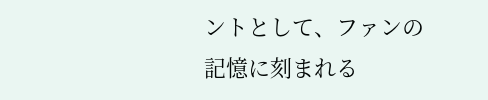ントとして、ファンの記憶に刻まれる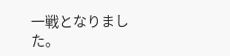一戦となりました。